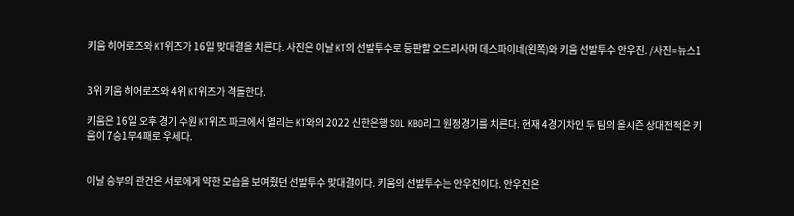키움 히어로즈와 KT위즈가 16일 맞대결을 치른다. 사진은 이날 KT의 선발투수로 등판할 오드리사머 데스파이네(왼쪽)와 키움 선발투수 안우진. /사진=뉴스1


3위 키움 히어로즈와 4위 KT위즈가 격돌한다.

키움은 16일 오후 경기 수원 KT위즈 파크에서 열리는 KT와의 2022 신한은행 SOL KBO리그 원정경기를 치른다. 현재 4경기차인 두 팀의 올시즌 상대전적은 키움이 7승1무4패로 우세다.


이날 승부의 관건은 서로에게 약한 모습을 보여줬던 선발투수 맞대결이다. 키움의 선발투수는 안우진이다. 안우진은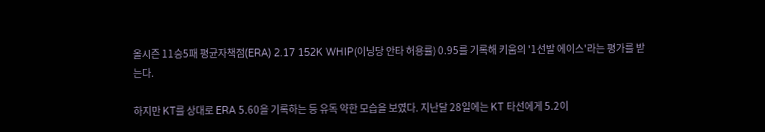올시즌 11승5패 평균자책점(ERA) 2.17 152K WHIP(이닝당 안타 허용률) 0.95를 기록해 키움의 '1선발 에이스'라는 평가를 받는다.

하지만 KT를 상대로 ERA 5.60을 기록하는 등 유독 약한 모습을 보였다. 지난달 28일에는 KT 타선에게 5.2이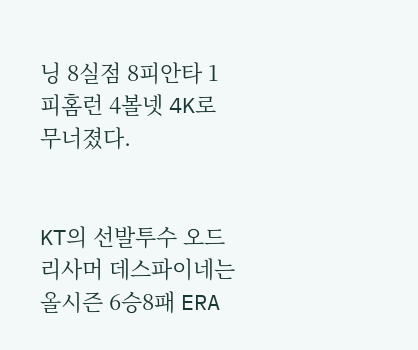닝 8실점 8피안타 1피홈런 4볼넷 4K로 무너졌다.


KT의 선발투수 오드리사머 데스파이네는 올시즌 6승8패 ERA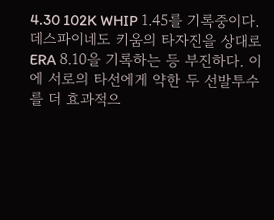4.30 102K WHIP 1.45를 기록중이다. 데스파이네도 키움의 타자진을 상대로 ERA 8.10을 기록하는 등 부진하다. 이에 서로의 타선에게 약한 두 선발투수를 더 효과적으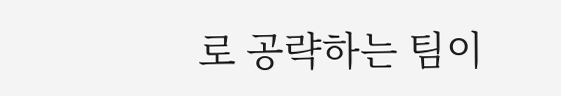로 공략하는 팀이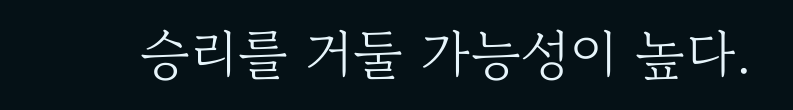승리를 거둘 가능성이 높다.